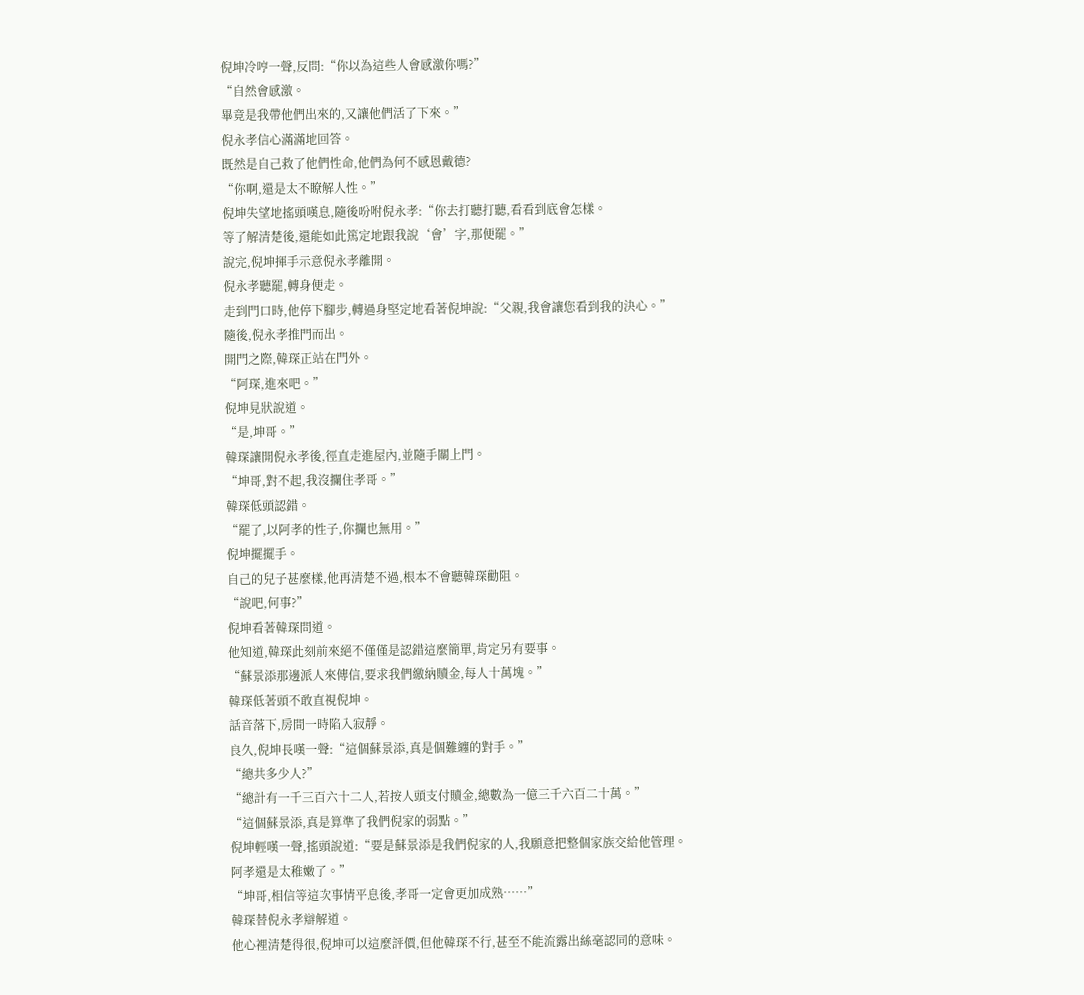倪坤冷哼一聲,反問:“你以為這些人會感激你嗎?”
“自然會感激。
畢竟是我帶他們出來的,又讓他們活了下來。”
倪永孝信心滿滿地回答。
既然是自己救了他們性命,他們為何不感恩戴德?
“你啊,還是太不瞭解人性。”
倪坤失望地搖頭嘆息,隨後吩咐倪永孝:“你去打聽打聽,看看到底會怎樣。
等了解清楚後,還能如此篤定地跟我說‘會’字,那便罷。”
說完,倪坤揮手示意倪永孝離開。
倪永孝聽罷,轉身便走。
走到門口時,他停下腳步,轉過身堅定地看著倪坤說:“父親,我會讓您看到我的決心。”
隨後,倪永孝推門而出。
開門之際,韓琛正站在門外。
“阿琛,進來吧。”
倪坤見狀說道。
“是,坤哥。”
韓琛讓開倪永孝後,徑直走進屋內,並隨手關上門。
“坤哥,對不起,我沒攔住孝哥。”
韓琛低頭認錯。
“罷了,以阿孝的性子,你攔也無用。”
倪坤擺擺手。
自己的兒子甚麼樣,他再清楚不過,根本不會聽韓琛勸阻。
“說吧,何事?”
倪坤看著韓琛問道。
他知道,韓琛此刻前來絕不僅僅是認錯這麼簡單,肯定另有要事。
“蘇景添那邊派人來傳信,要求我們繳納贖金,每人十萬塊。”
韓琛低著頭不敢直視倪坤。
話音落下,房間一時陷入寂靜。
良久,倪坤長嘆一聲:“這個蘇景添,真是個難纏的對手。”
“總共多少人?”
“總計有一千三百六十二人,若按人頭支付贖金,總數為一億三千六百二十萬。”
“這個蘇景添,真是算準了我們倪家的弱點。”
倪坤輕嘆一聲,搖頭說道:“要是蘇景添是我們倪家的人,我願意把整個家族交給他管理。
阿孝還是太稚嫩了。”
“坤哥,相信等這次事情平息後,孝哥一定會更加成熟……”
韓琛替倪永孝辯解道。
他心裡清楚得很,倪坤可以這麼評價,但他韓琛不行,甚至不能流露出絲毫認同的意味。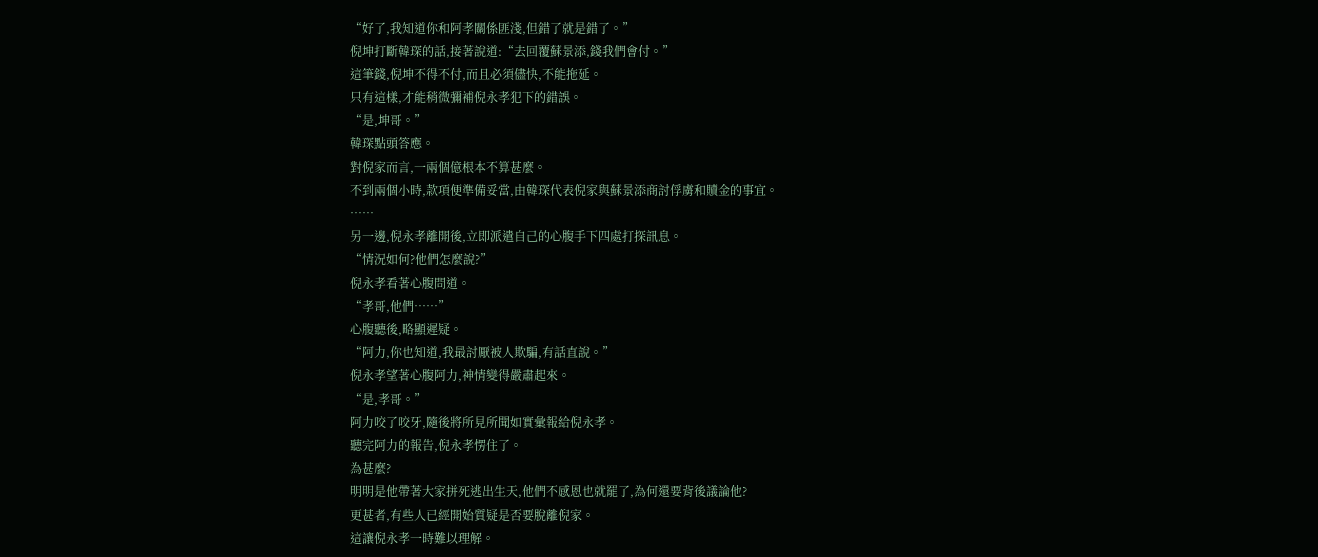“好了,我知道你和阿孝關係匪淺,但錯了就是錯了。”
倪坤打斷韓琛的話,接著說道:“去回覆蘇景添,錢我們會付。”
這筆錢,倪坤不得不付,而且必須儘快,不能拖延。
只有這樣,才能稍微彌補倪永孝犯下的錯誤。
“是,坤哥。”
韓琛點頭答應。
對倪家而言,一兩個億根本不算甚麼。
不到兩個小時,款項便準備妥當,由韓琛代表倪家與蘇景添商討俘虜和贖金的事宜。
……
另一邊,倪永孝離開後,立即派遣自己的心腹手下四處打探訊息。
“情況如何?他們怎麼說?”
倪永孝看著心腹問道。
“孝哥,他們……”
心腹聽後,略顯遲疑。
“阿力,你也知道,我最討厭被人欺騙,有話直說。”
倪永孝望著心腹阿力,神情變得嚴肅起來。
“是,孝哥。”
阿力咬了咬牙,隨後將所見所聞如實彙報給倪永孝。
聽完阿力的報告,倪永孝愣住了。
為甚麼?
明明是他帶著大家拼死逃出生天,他們不感恩也就罷了,為何還要背後議論他?
更甚者,有些人已經開始質疑是否要脫離倪家。
這讓倪永孝一時難以理解。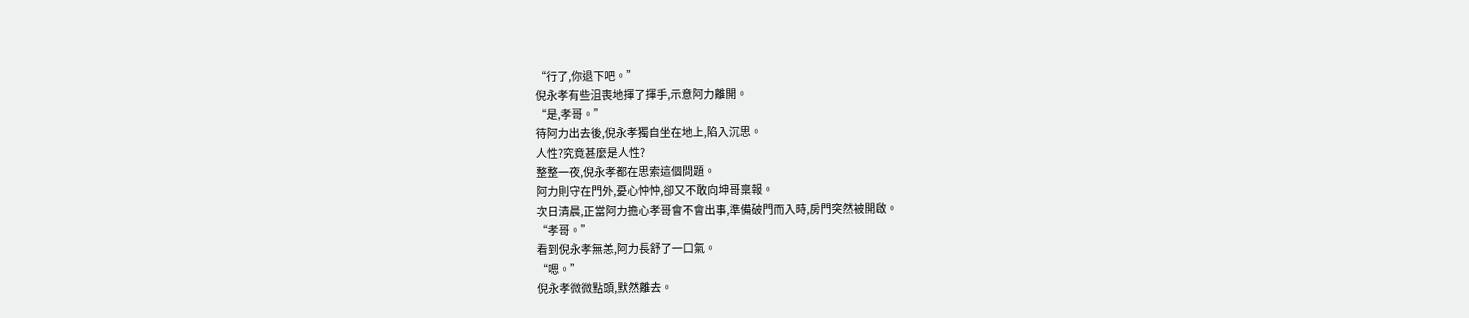“行了,你退下吧。”
倪永孝有些沮喪地揮了揮手,示意阿力離開。
“是,孝哥。”
待阿力出去後,倪永孝獨自坐在地上,陷入沉思。
人性?究竟甚麼是人性?
整整一夜,倪永孝都在思索這個問題。
阿力則守在門外,憂心忡忡,卻又不敢向坤哥稟報。
次日清晨,正當阿力擔心孝哥會不會出事,準備破門而入時,房門突然被開啟。
“孝哥。”
看到倪永孝無恙,阿力長舒了一口氣。
“嗯。”
倪永孝微微點頭,默然離去。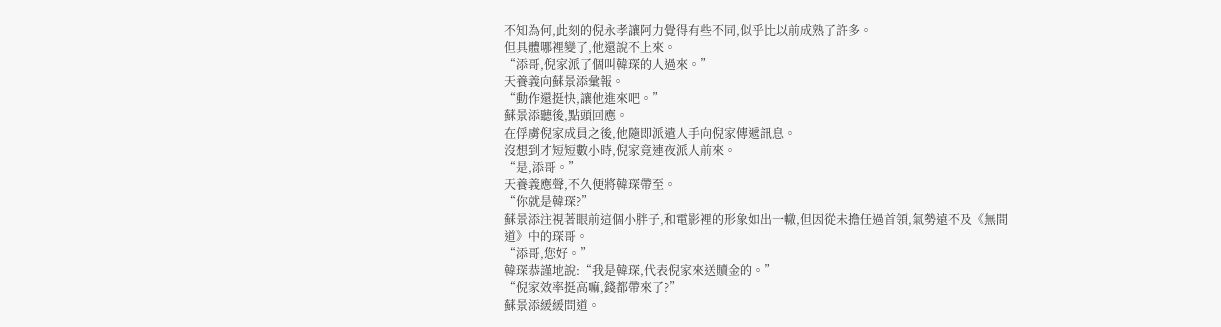不知為何,此刻的倪永孝讓阿力覺得有些不同,似乎比以前成熟了許多。
但具體哪裡變了,他還說不上來。
“添哥,倪家派了個叫韓琛的人過來。”
天養義向蘇景添彙報。
“動作還挺快,讓他進來吧。”
蘇景添聽後,點頭回應。
在俘虜倪家成員之後,他隨即派遣人手向倪家傳遞訊息。
沒想到才短短數小時,倪家竟連夜派人前來。
“是,添哥。”
天養義應聲,不久便將韓琛帶至。
“你就是韓琛?”
蘇景添注視著眼前這個小胖子,和電影裡的形象如出一轍,但因從未擔任過首領,氣勢遠不及《無間道》中的琛哥。
“添哥,您好。”
韓琛恭謹地說:“我是韓琛,代表倪家來送贖金的。”
“倪家效率挺高嘛,錢都帶來了?”
蘇景添緩緩問道。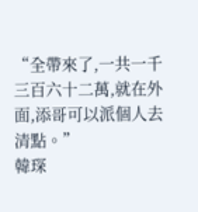“全帶來了,一共一千三百六十二萬,就在外面,添哥可以派個人去清點。”
韓琛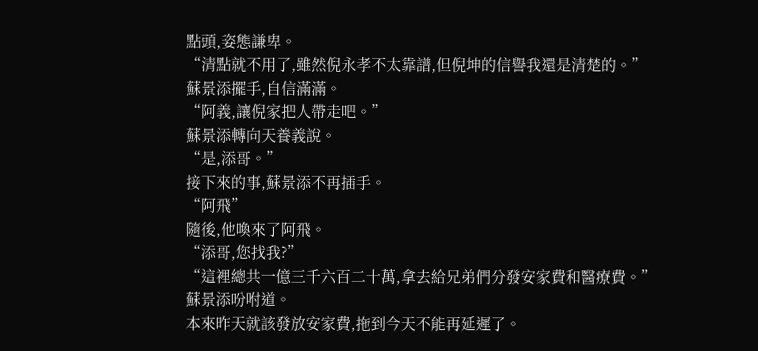點頭,姿態謙卑。
“清點就不用了,雖然倪永孝不太靠譜,但倪坤的信譽我還是清楚的。”
蘇景添擺手,自信滿滿。
“阿義,讓倪家把人帶走吧。”
蘇景添轉向天養義說。
“是,添哥。”
接下來的事,蘇景添不再插手。
“阿飛”
隨後,他喚來了阿飛。
“添哥,您找我?”
“這裡總共一億三千六百二十萬,拿去給兄弟們分發安家費和醫療費。”
蘇景添吩咐道。
本來昨天就該發放安家費,拖到今天不能再延遲了。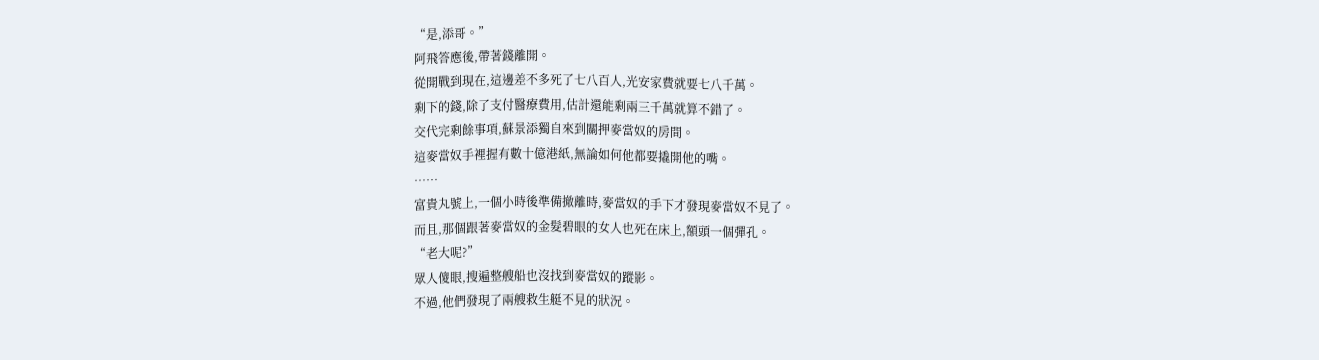“是,添哥。”
阿飛答應後,帶著錢離開。
從開戰到現在,這邊差不多死了七八百人,光安家費就要七八千萬。
剩下的錢,除了支付醫療費用,估計還能剩兩三千萬就算不錯了。
交代完剩餘事項,蘇景添獨自來到關押麥當奴的房間。
這麥當奴手裡握有數十億港紙,無論如何他都要撬開他的嘴。
……
富貴丸號上,一個小時後準備撤離時,麥當奴的手下才發現麥當奴不見了。
而且,那個跟著麥當奴的金髮碧眼的女人也死在床上,額頭一個彈孔。
“老大呢?”
眾人傻眼,搜遍整艘船也沒找到麥當奴的蹤影。
不過,他們發現了兩艘救生艇不見的狀況。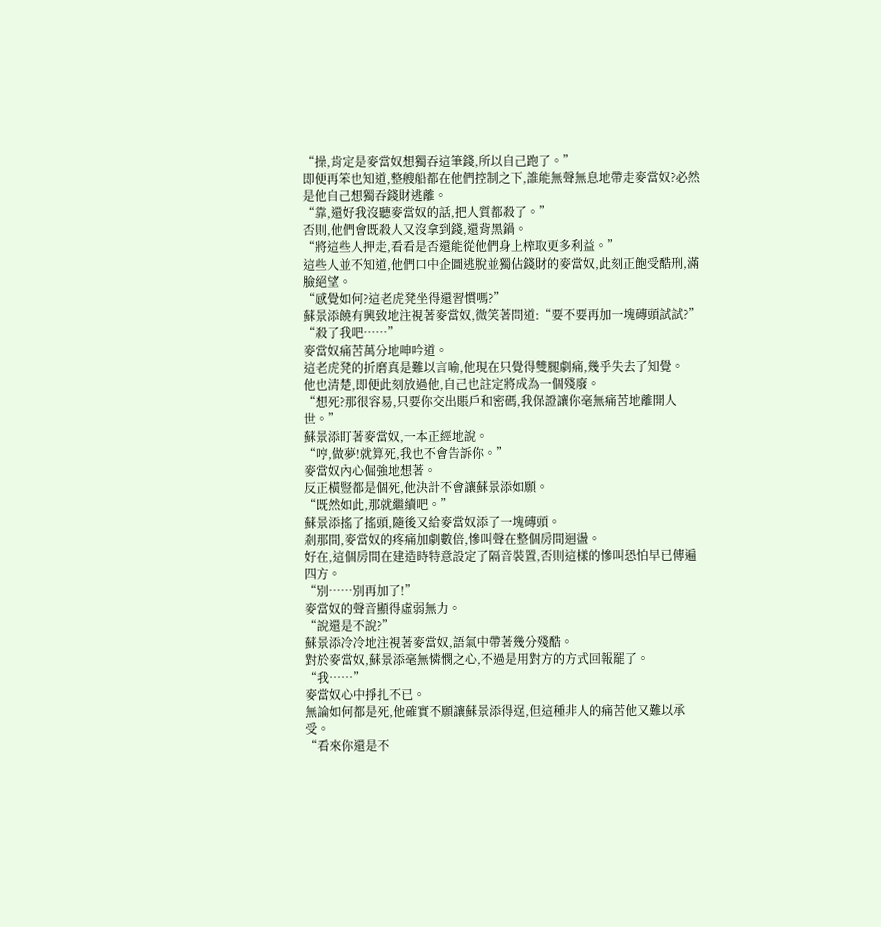“操,肯定是麥當奴想獨吞這筆錢,所以自己跑了。”
即便再笨也知道,整艘船都在他們控制之下,誰能無聲無息地帶走麥當奴?必然是他自己想獨吞錢財逃離。
“靠,還好我沒聽麥當奴的話,把人質都殺了。”
否則,他們會既殺人又沒拿到錢,還背黑鍋。
“將這些人押走,看看是否還能從他們身上榨取更多利益。”
這些人並不知道,他們口中企圖逃脫並獨佔錢財的麥當奴,此刻正飽受酷刑,滿臉絕望。
“感覺如何?這老虎凳坐得還習慣嗎?”
蘇景添饒有興致地注視著麥當奴,微笑著問道:“要不要再加一塊磚頭試試?”
“殺了我吧……”
麥當奴痛苦萬分地呻吟道。
這老虎凳的折磨真是難以言喻,他現在只覺得雙腿劇痛,幾乎失去了知覺。
他也清楚,即便此刻放過他,自己也註定將成為一個殘廢。
“想死?那很容易,只要你交出賬戶和密碼,我保證讓你毫無痛苦地離開人世。”
蘇景添盯著麥當奴,一本正經地說。
“哼,做夢!就算死,我也不會告訴你。”
麥當奴內心倔強地想著。
反正橫豎都是個死,他決計不會讓蘇景添如願。
“既然如此,那就繼續吧。”
蘇景添搖了搖頭,隨後又給麥當奴添了一塊磚頭。
剎那間,麥當奴的疼痛加劇數倍,慘叫聲在整個房間迴盪。
好在,這個房間在建造時特意設定了隔音裝置,否則這樣的慘叫恐怕早已傳遍四方。
“別……別再加了!”
麥當奴的聲音顯得虛弱無力。
“說還是不說?”
蘇景添冷冷地注視著麥當奴,語氣中帶著幾分殘酷。
對於麥當奴,蘇景添毫無憐憫之心,不過是用對方的方式回報罷了。
“我……”
麥當奴心中掙扎不已。
無論如何都是死,他確實不願讓蘇景添得逞,但這種非人的痛苦他又難以承受。
“看來你還是不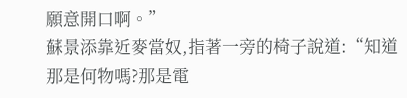願意開口啊。”
蘇景添靠近麥當奴,指著一旁的椅子說道:“知道那是何物嗎?那是電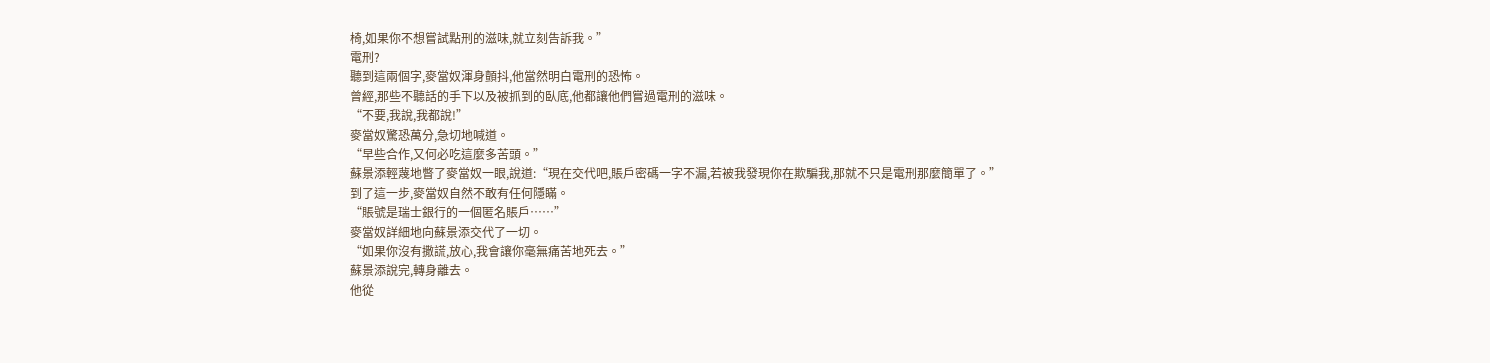椅,如果你不想嘗試點刑的滋味,就立刻告訴我。”
電刑?
聽到這兩個字,麥當奴渾身顫抖,他當然明白電刑的恐怖。
曾經,那些不聽話的手下以及被抓到的臥底,他都讓他們嘗過電刑的滋味。
“不要,我說,我都說!”
麥當奴驚恐萬分,急切地喊道。
“早些合作,又何必吃這麼多苦頭。”
蘇景添輕蔑地瞥了麥當奴一眼,說道:“現在交代吧,賬戶密碼一字不漏,若被我發現你在欺騙我,那就不只是電刑那麼簡單了。”
到了這一步,麥當奴自然不敢有任何隱瞞。
“賬號是瑞士銀行的一個匿名賬戶……”
麥當奴詳細地向蘇景添交代了一切。
“如果你沒有撒謊,放心,我會讓你毫無痛苦地死去。”
蘇景添說完,轉身離去。
他從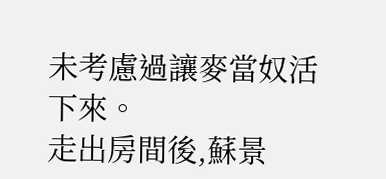未考慮過讓麥當奴活下來。
走出房間後,蘇景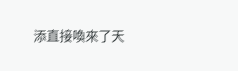添直接喚來了天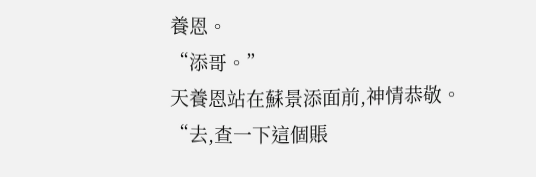養恩。
“添哥。”
天養恩站在蘇景添面前,神情恭敬。
“去,查一下這個賬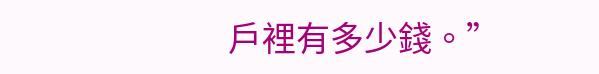戶裡有多少錢。”